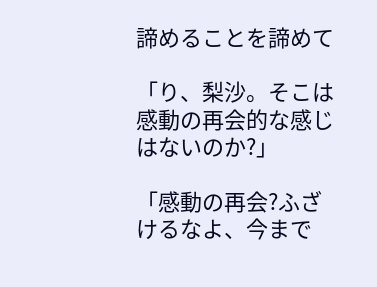諦めることを諦めて

「り、梨沙。そこは感動の再会的な感じはないのか?」

「感動の再会?ふざけるなよ、今まで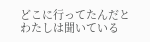どこに行ってたんだとわたしは聞いている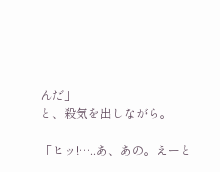んだ」
と、殺気を出しながら。

「ヒッ!…..あ、あの。えーと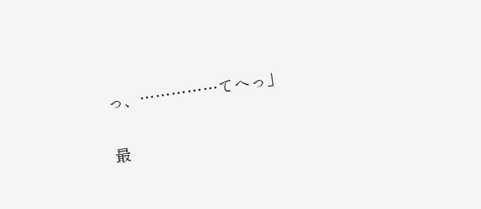っ、……………てへっ」

最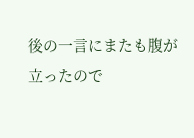後の一言にまたも腹が立ったので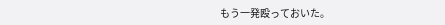もう一発殴っておいた。